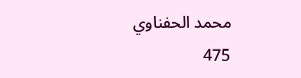محمد الحفناوي
475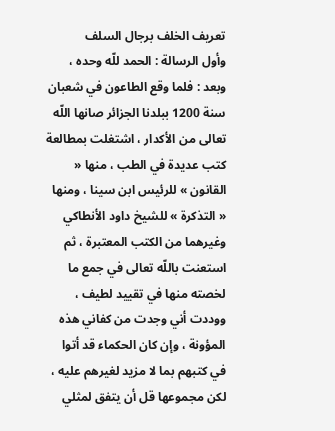تعريف الخلف برجال السلف
وأول الرسالة : الحمد للّه وحده ، وبعد : فلما وقع الطاعون في شعبان سنة 1200 ببلدنا الجزائر صانها اللّه تعالى من الأكدار ، اشتغلت بمطالعة كتب عديدة في الطب ، منها « القانون » للرئيس ابن سينا ، ومنها « التذكرة » للشيخ داود الأنطاكي وغيرهما من الكتب المعتبرة ، ثم استعنت باللّه تعالى في جمع ما لخصته منها في تقييد لطيف ، ووددت أني وجدت من كفاني هذه المؤونة ، وإن كان الحكماء قد أتوا في كتبهم بما لا مزيد لغيرهم عليه ، لكن مجموعها قل أن يتفق لمثلي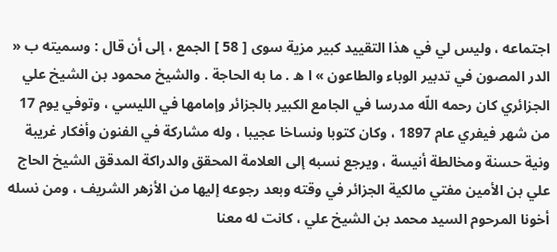اجتماعه ، وليس لي في هذا التقييد كبير مزية سوى [ 58 ] الجمع ، إلى أن قال : وسميته ب « الدر المصون في تدبير الوباء والطاعون » ا ه . ما به الحاجة . والشيخ محمود بن الشيخ علي الجزائري كان رحمه اللّه مدرسا في الجامع الكبير بالجزائر وإمامها في الليسي ، وتوفي يوم 17 من شهر فيفري عام 1897 ، وكان كتوبا ونساخا عجيبا ، وله مشاركة في الفنون وأفكار غريبة ونية حسنة ومخالطة أنيسة ، ويرجع نسبه إلى العلامة المحقق والدراكة المدقق الشيخ الحاج علي بن الأمين مفتي مالكية الجزائر في وقته وبعد رجوعه إليها من الأزهر الشريف ، ومن نسله أخونا المرحوم السيد محمد بن الشيخ علي ، كانت له معنا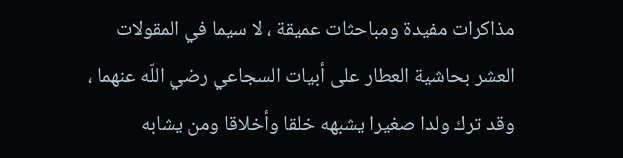مذاكرات مفيدة ومباحثات عميقة ، لا سيما في المقولات العشر بحاشية العطار على أبيات السجاعي رضي اللّه عنهما ، وقد ترك ولدا صغيرا يشبهه خلقا وأخلاقا ومن يشابه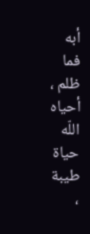أبه فما ظلم ، أحياه اللّه حياة طيبة ،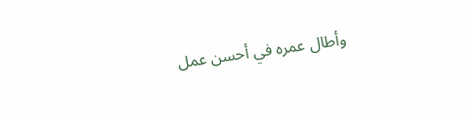وأطال عمره في أحسن عمل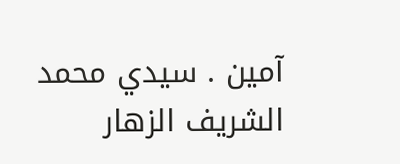آمين . سيدي محمد الشريف الزهار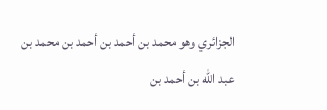الجزائري وهو محمد بن أحمد بن أحمد بن محمد بن عبد اللّه بن أحمد بن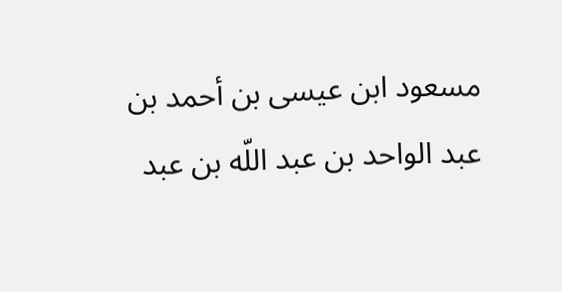مسعود ابن عيسى بن أحمد بن عبد الواحد بن عبد اللّه بن عبد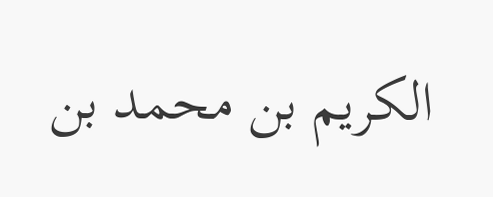الكريم بن محمد بن